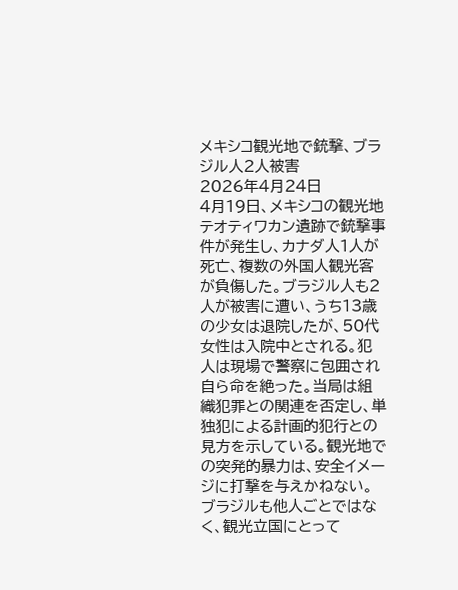メキシコ観光地で銃撃、ブラジル人2人被害
2026年4月24日
4月19日、メキシコの観光地テオティワカン遺跡で銃撃事件が発生し、カナダ人1人が死亡、複数の外国人観光客が負傷した。ブラジル人も2人が被害に遭い、うち13歳の少女は退院したが、50代女性は入院中とされる。犯人は現場で警察に包囲され自ら命を絶った。当局は組織犯罪との関連を否定し、単独犯による計画的犯行との見方を示している。観光地での突発的暴力は、安全イメージに打撃を与えかねない。ブラジルも他人ごとではなく、観光立国にとって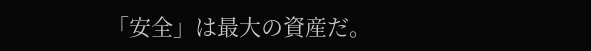「安全」は最大の資産だ。